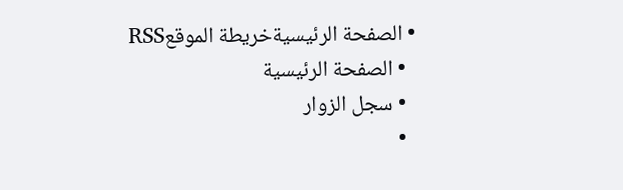• الصفحة الرئيسيةخريطة الموقعRSS
  • الصفحة الرئيسية
  • سجل الزوار
  •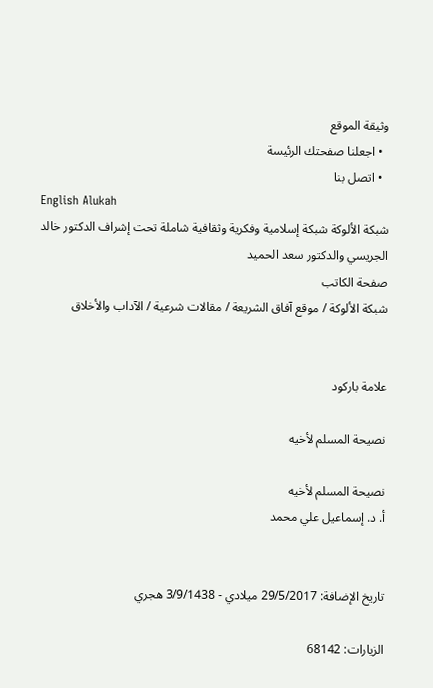وثيقة الموقع
  • اجعلنا صفحتك الرئيسة
  • اتصل بنا
English Alukah
شبكة الألوكة شبكة إسلامية وفكرية وثقافية شاملة تحت إشراف الدكتور خالد الجريسي والدكتور سعد الحميد
صفحة الكاتب
شبكة الألوكة / موقع آفاق الشريعة / مقالات شرعية / الآداب والأخلاق


علامة باركود

نصيحة المسلم لأخيه

نصيحة المسلم لأخيه
أ. د. إسماعيل علي محمد


تاريخ الإضافة: 29/5/2017 ميلادي - 3/9/1438 هجري

الزيارات: 68142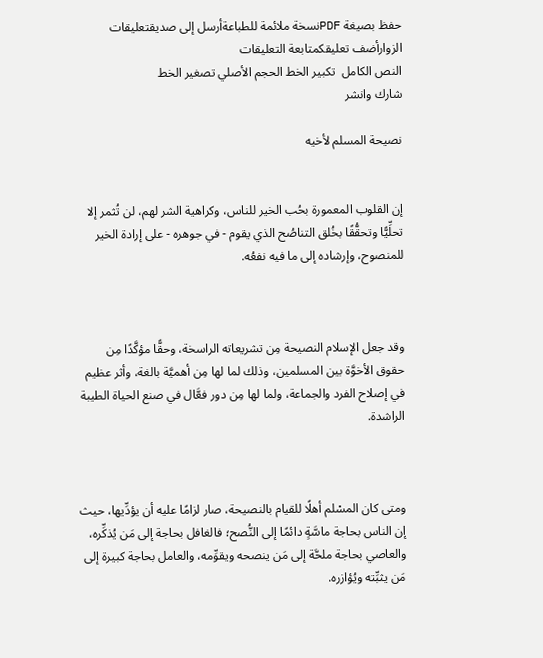حفظ بصيغة PDFنسخة ملائمة للطباعةأرسل إلى صديقتعليقات الزوارأضف تعليقكمتابعة التعليقات
النص الكامل  تكبير الخط الحجم الأصلي تصغير الخط
شارك وانشر

نصيحة المسلم لأخيه


إن القلوب المعمورة بحُب الخير للناس، وكراهية الشر لهم، لن تُثمر إلا تحلِّيًّا وتحقُّقًا بخُلق التناصُح الذي يقوم - في جوهره - على إرادة الخير للمنصوح، وإرشاده إلى ما فيه نفعُه.



وقد جعل الإسلام النصيحة مِن تشريعاته الراسخة، وحقًّا مؤكَّدًا مِن حقوق الأخوَّة بين المسلمين، وذلك لما لها مِن أهميَّة بالغة، وأثر عظيم في إصلاح الفرد والجماعة، ولما لها مِن دور فعَّال في صنع الحياة الطيبة الراشدة.



ومتى كان المسْلم أهلًا للقيام بالنصيحة، صار لزامًا عليه أن يؤدِّيها، حيث إن الناس بحاجة ماسَّةٍ دائمًا إلى النُّصح؛ فالغافل بحاجة إلى مَن يُذكِّره، والعاصي بحاجة ملحَّة إلى مَن ينصحه ويقوِّمه، والعامل بحاجة كبيرة إلى مَن يثبِّته ويُؤازره.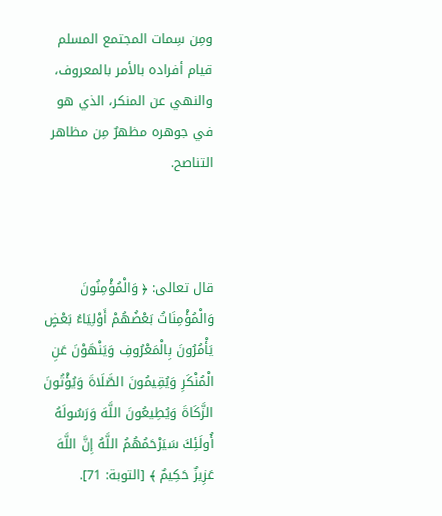ومِن سِمات المجتمع المسلم قيام أفراده بالأمر بالمعروف، والنهي عن المنكر، الذي هو في جوهره مظهرٌ مِن مظاهر التناصح.



قال تعالى: ﴿ وَالْمُؤْمِنُونَ وَالْمُؤْمِنَاتُ بَعْضُهُمْ أَوْلِيَاءُ بَعْضٍ يَأْمُرُونَ بِالْمَعْرُوفِ وَيَنْهَوْنَ عَنِ الْمُنْكَرِ وَيُقِيمُونَ الصَّلَاةَ وَيُؤْتُونَ الزَّكَاةَ وَيُطِيعُونَ اللَّهَ وَرَسُولَهُ أُولَئِكَ سَيَرْحَمُهُمُ اللَّهُ إِنَّ اللَّهَ عَزِيزٌ حَكِيمٌ ﴾ [التوبة: 71].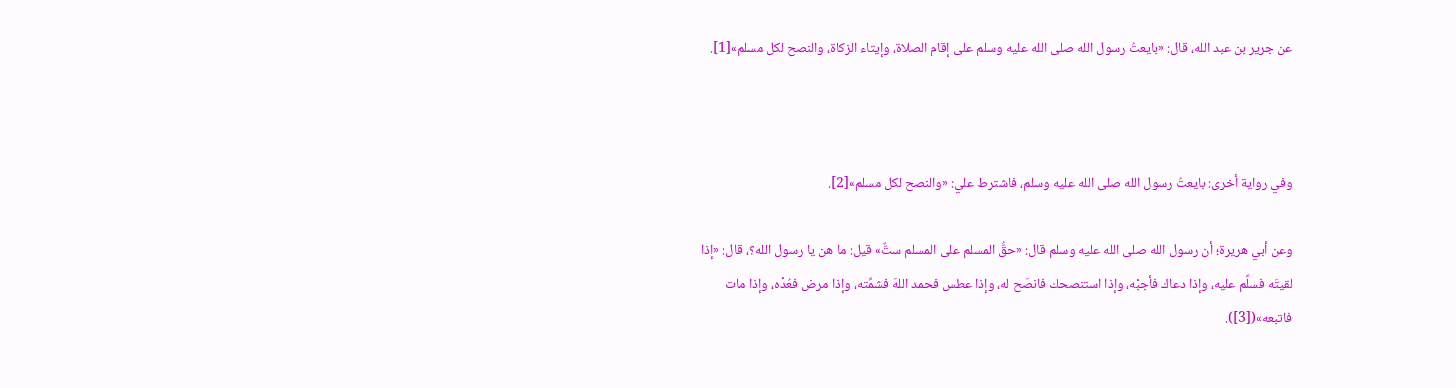عن جرير بن عبد الله، قال: «بايعتُ رسول الله صلى الله عليه وسلم على إقام الصلاة، وإيتاء الزكاة، والنصح لكل مسلم»[1].



وفي رواية أخرى: بايعتُ رسول الله صلى الله عليه وسلم، فاشترط علي: «والنصح لكل مسلم»[2].

وعن أبي هريرة؛ أن رسول الله صلى الله عليه وسلم قال: «حقُّ المسلم على المسلم ستٌّ» قيل: ما هن يا رسول الله؟، قال: «إذا لقيتَه فسلِّم عليه، وإذا دعاك فأجبْه، وإذا استنصحك فانصَح له، وإذا عطس فحمد اللهَ فشمِّته، وإذا مرض فعُدْه، وإذا مات فاتبعه»([3]).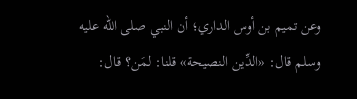وعن تميم بن أوس الداري؛ أن النبي صلى الله عليه وسلم قال: «الدِّين النصيحة» قلنا: لمَن؟ قال: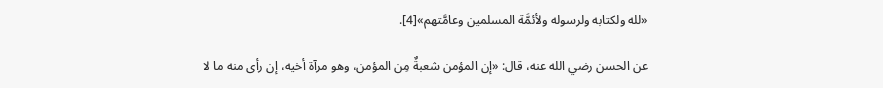«لله ولكتابه ولرسوله ولأئمَّة المسلمين وعامَّتهم»[4].

عن الحسن رضي الله عنه، قال: «إن المؤمن شعبةٌ مِن المؤمن، وهو مرآة أخيه، إن رأى منه ما لا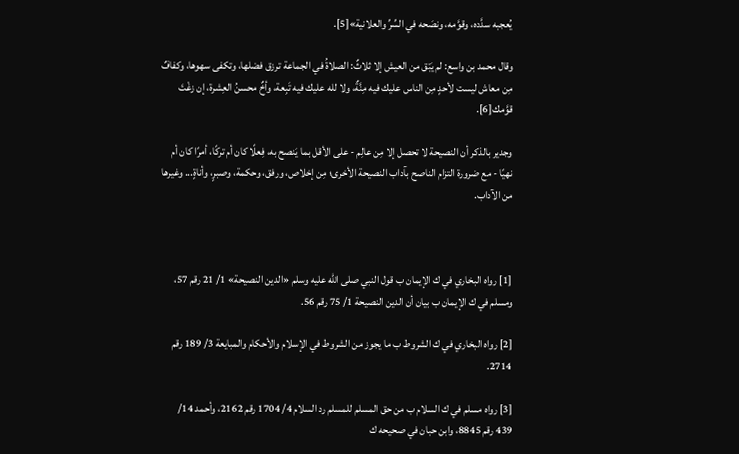يُعجبه سدَّده، وقوَّمه، ونصَحه في السِّرِّ والعلانية»[5].

وقال محمد بن واسع: لم يَبْق من العيش إلا ثلاثٌ: الصلاةُ في الجماعة ترزق فضلها، وتكفى سهوها، وكفافٌ مِن معاش ليست لأحدٍ مِن الناس عليك فيه مِنَّةٌ، ولا لله عليك فيه تَبِعة، وأخٌ محسنُ العِشرة، إن زغْتَ قوَّمك[6].

وجدير بالذكر أن النصيحة لا تحصل إلا مِن عالِم - على الأقل بما يَنصح به، فِعلًا كان أم تركًا، أمرًا كان أم نهيًا - مع ضرورة التزام الناصح بآداب النصيحة الأخرى؛ مِن إخلاص، ورفق، وحكمة، وصبرٍ، وأناةٍ... وغيرها من الآداب.



[1] رواه البخاري في ك الإيمان ب قول النبي صلى الله عليه وسلم «الدين النصيحة» 1/ 21 رقم 57، ومسلم في ك الإيمان ب بيان أن الدين النصيحة 1/ 75 رقم 56.

[2] رواه البخاري في ك الشروط ب ما يجوز من الشروط في الإسلام والأحكام والمبايعة 3/ 189 رقم 2714.

[3] رواه مسلم في ك السلام ب من حق المسلم للمسلم رد السلام 4/ 1704 رقم 2162، وأحمد 14/ 439 رقم 8845، وابن حبان في صحيحه ك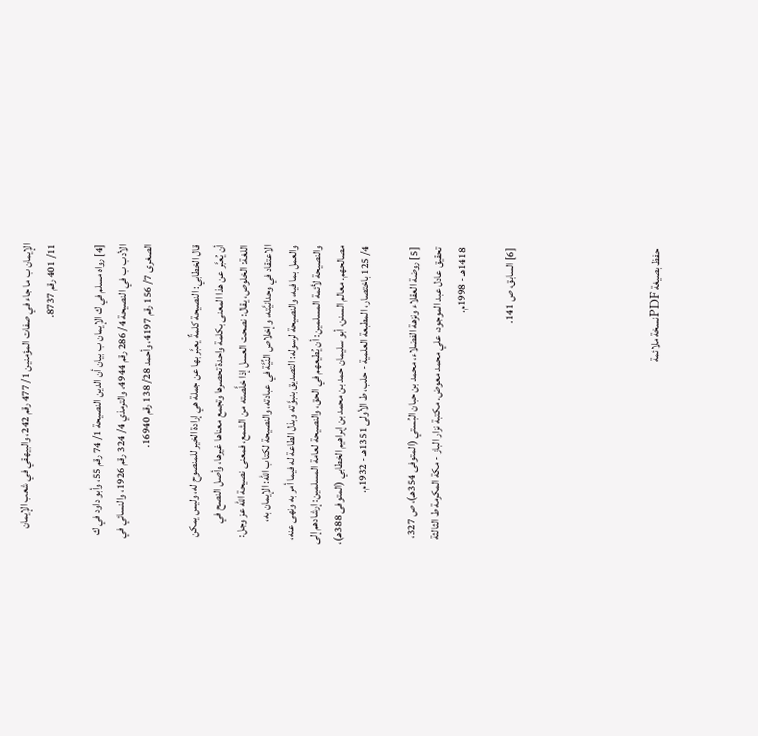الإيمان ب ما جاء في صفات المؤمنين 1/ 477 رقم 242، والبيهقي في شعب الإيمان 11/ 401 رقم 8737.

[4] رواه مسلم في ك الإيمان ب بيان أن الدين النصيحة 1/ 74 رقم 55، وأبو داود في ك الأدب ب في النصيحة 4/ 286 رقم 4944، والترمذي 4/ 324 رقم 1926، والنسائي في الصغرى 7/ 156 رقم 4197، وأحمد 28/ 138 رقم 16940.

قال الخطابي: النصيحة كلمةٌ يعبَّر بها عن جملة هي إرادة الخير للمنصوح له، وليس يمكن أن يُعبَّر عن هذا المعنى بكلمة واحدة تحصرها وتجمع معناها غيرها، وأصل النصح في اللغة: الخلوص، يقال: نصحت العسل إذا خلَّصته من الشمع، فمعنى نصيحة الله عز وجل: الاعتقاد في وحدانيَّته، وإخلاص النِّيَّة في عبادته، والنصيحة لكتاب الله: الإيمان به، والعمل بما فيه، والنصيحة لرسوله: التصديق بنبوَّته وبذل الطاعة له فيما أمر به ونهى عنه، والنصيحة لأئمة المسلمين: أن يُطيعهم في الحق، والنصيحة لعامة المسلمين: إرشادهم إلى مصالحهم. معالم السنن، أبو سليمان حمد بن محمد بن إبراهيم الخطابي (المتوفى 388هـ)، 4/ 125 باختصار، المطبعة العلمية - حلب، ط الأولى 1351هـ - 1932م.

[5] روضة العقلاء ونزهة الفضلاء، محمد بن حبان البُستي (المتوفى 354هـ)، ص 327، تحقيق عادل عبد الموجود، علي محمد معوض. مكتبة نزار الباز - مكة المكرمة ط الثالثة 1418هـ - 1998م.

[6] السابق، ص 141.





حفظ بصيغة PDFنسخة ملائمة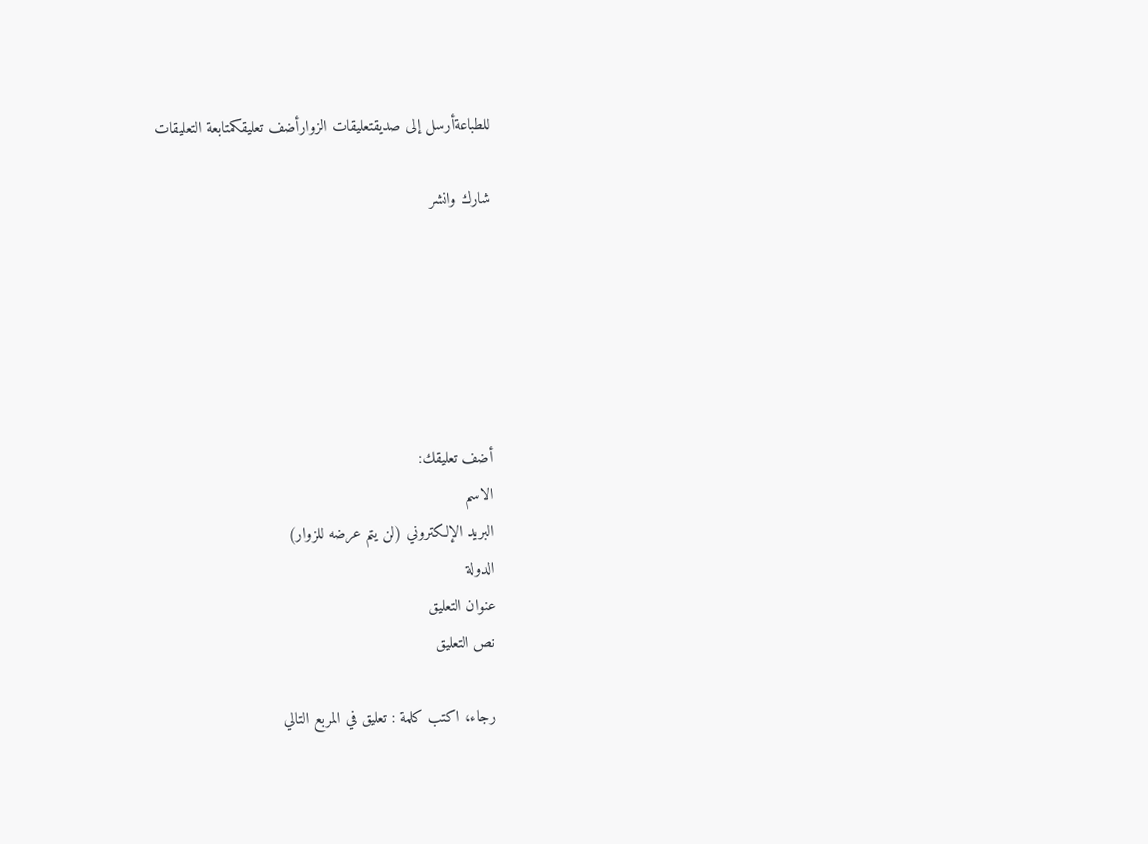للطباعةأرسل إلى صديقتعليقات الزوارأضف تعليقكمتابعة التعليقات

شارك وانشر






أضف تعليقك:
الاسم
البريد الإلكتروني (لن يتم عرضه للزوار)
الدولة
عنوان التعليق
نص التعليق

رجاء، اكتب كلمة : تعليق في المربع التالي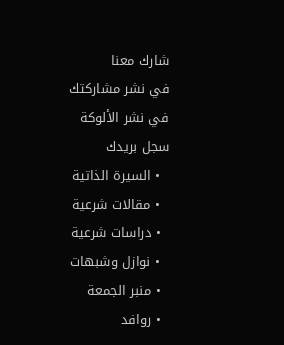شارك معنا
في نشر مشاركتك
في نشر الألوكة
سجل بريدك
  • السيرة الذاتية
  • مقالات شرعية
  • دراسات شرعية
  • نوازل وشبهات
  • منبر الجمعة
  • روافد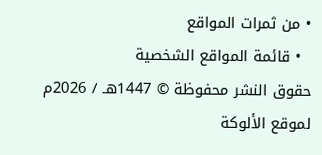• من ثمرات المواقع
  • قائمة المواقع الشخصية
حقوق النشر محفوظة © 1447هـ / 2026م لموقع الألوكة